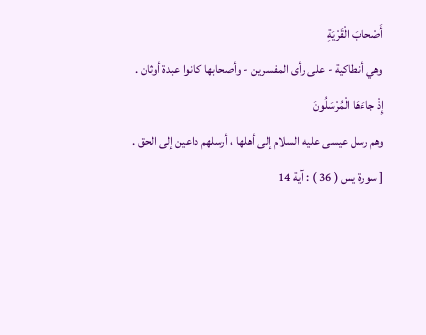أَصْحابَ الْقَرْيَةِ
وهي أنطاكية - على رأى المفسرين - وأصحابها كانوا عبدة أوثان .
إِذْ جاءَهَا الْمُرْسَلُونَ
وهم رسل عيسى عليه السلام إلى أهلها ، أرسلهم داعين إلى الحق .
[ سورة يس ( 36 ) : آية 14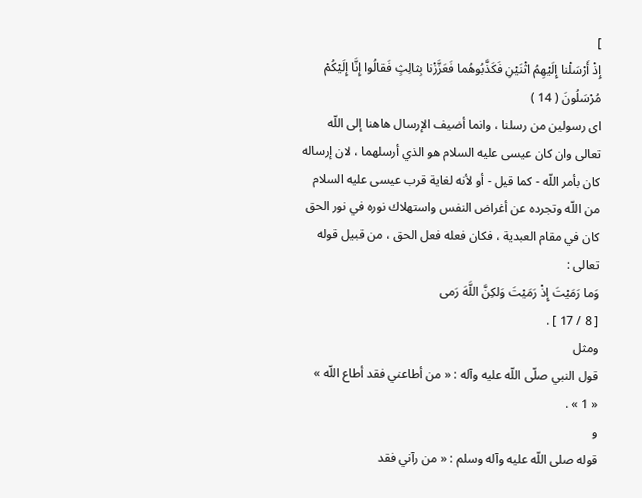]
إِذْ أَرْسَلْنا إِلَيْهِمُ اثْنَيْنِ فَكَذَّبُوهُما فَعَزَّزْنا بِثالِثٍ فَقالُوا إِنَّا إِلَيْكُمْ مُرْسَلُونَ ( 14 )
اى رسولين من رسلنا ، وانما أضيف الإرسال هاهنا إلى اللّه تعالى وان كان عيسى عليه السلام هو الذي أرسلهما ، لان إرساله كان بأمر اللّه - كما قيل - أو لأنه لغاية قرب عيسى عليه السلام من اللّه وتجرده عن أغراض النفس واستهلاك نوره في نور الحق كان في مقام العبدية ، فكان فعله فعل الحق ، من قبيل قوله تعالى :
وَما رَمَيْتَ إِذْ رَمَيْتَ وَلكِنَّ اللَّهَ رَمى
[ 8 / 17 ] .
ومثل
قول النبي صلّى اللّه عليه وآله : « من أطاعني فقد أطاع اللّه »
« 1 » .
و
قوله صلى اللّه عليه وآله وسلم : « من رآني فقد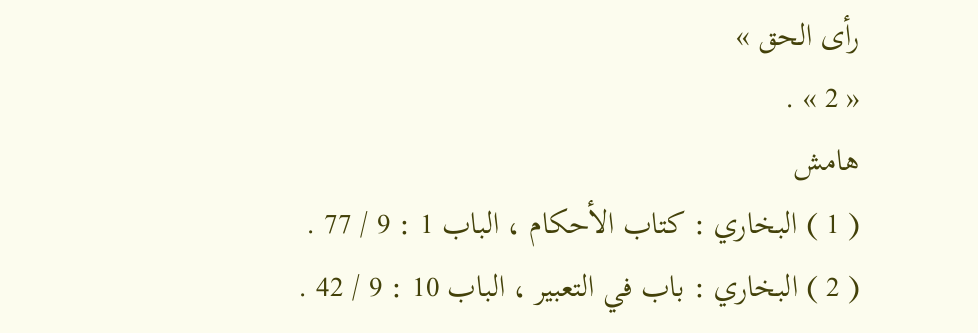رأى الحق »
« 2 » .
هامش
( 1 ) البخاري : كتاب الأحكام ، الباب 1 : 9 / 77 .
( 2 ) البخاري : باب في التعبير ، الباب 10 : 9 / 42 .